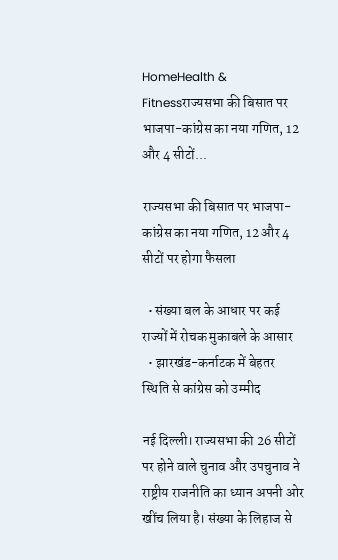HomeHealth & Fitnessराज्यसभा की बिसात पर भाजपा-कांग्रेस का नया गणित, 12 और 4 सीटों...

राज्यसभा की बिसात पर भाजपा-कांग्रेस का नया गणित, 12 और 4 सीटों पर होगा फैसला

  • संख्या बल के आधार पर कई राज्यों में रोचक मुकाबले के आसार
  • झारखंड-कर्नाटक में बेहतर स्थिति से कांग्रेस को उम्मीद

नई दिल्ली। राज्यसभा की 26 सीटों पर होने वाले चुनाव और उपचुनाव ने राष्ट्रीय राजनीति का ध्यान अपनी ओर खींच लिया है। संख्या के लिहाज से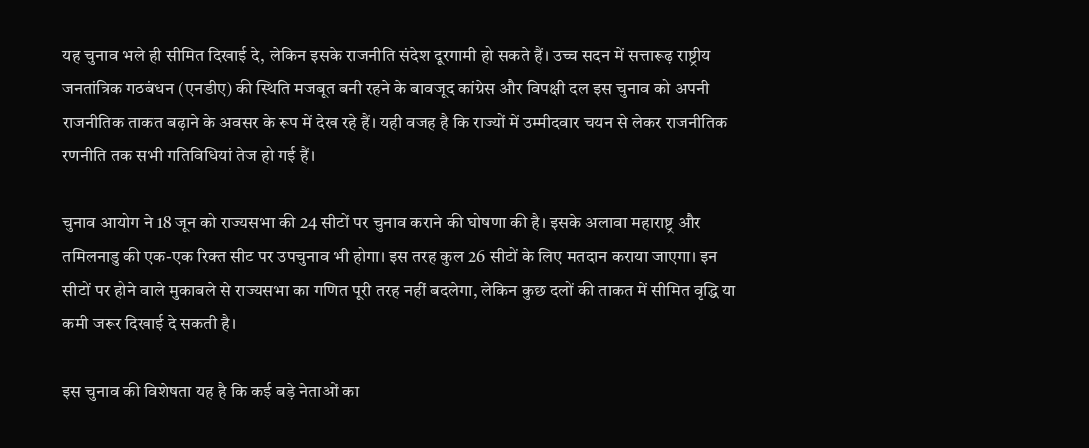यह चुनाव भले ही सीमित दिखाई दे, लेकिन इसके राजनीति संदेश दूरगामी हो सकते हैं। उच्च सदन में सत्तारूढ़ राष्ट्रीय जनतांत्रिक गठबंधन (एनडीए) की स्थिति मजबूत बनी रहने के बावजूद कांग्रेस और विपक्षी दल इस चुनाव को अपनी राजनीतिक ताकत बढ़ाने के अवसर के रूप में देख रहे हैं। यही वजह है कि राज्यों में उम्मीदवार चयन से लेकर राजनीतिक रणनीति तक सभी गतिविधियां तेज हो गई हैं।

चुनाव आयोग ने 18 जून को राज्यसभा की 24 सीटों पर चुनाव कराने की घोषणा की है। इसके अलावा महाराष्ट्र और तमिलनाडु की एक-एक रिक्त सीट पर उपचुनाव भी होगा। इस तरह कुल 26 सीटों के लिए मतदान कराया जाएगा। इन सीटों पर होने वाले मुकाबले से राज्यसभा का गणित पूरी तरह नहीं बदलेगा, लेकिन कुछ दलों की ताकत में सीमित वृद्धि या कमी जरूर दिखाई दे सकती है।

इस चुनाव की विशेषता यह है कि कई बड़े नेताओं का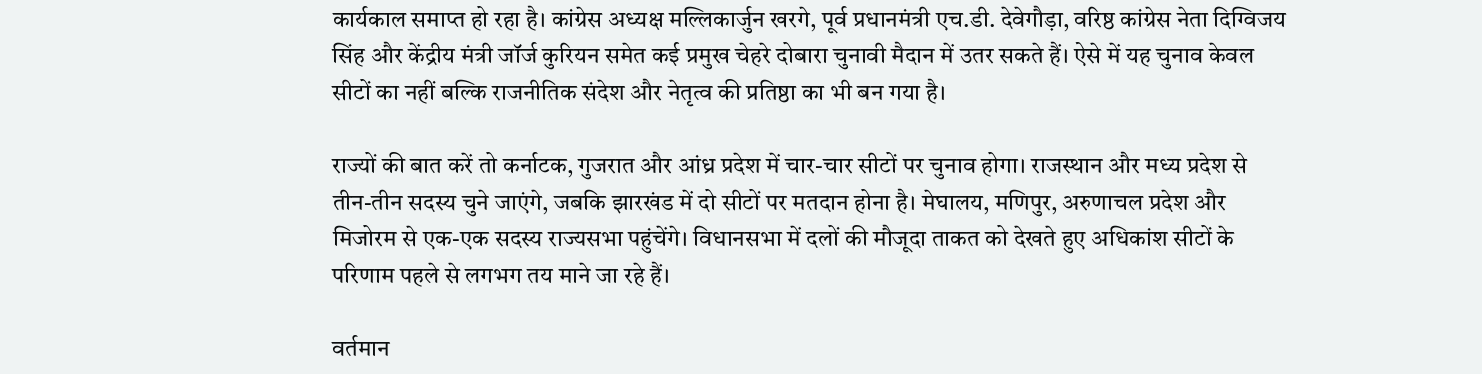कार्यकाल समाप्त हो रहा है। कांग्रेस अध्यक्ष मल्लिकार्जुन खरगे, पूर्व प्रधानमंत्री एच.डी. देवेगौड़ा, वरिष्ठ कांग्रेस नेता दिग्विजय सिंह और केंद्रीय मंत्री जॉर्ज कुरियन समेत कई प्रमुख चेहरे दोबारा चुनावी मैदान में उतर सकते हैं। ऐसे में यह चुनाव केवल सीटों का नहीं बल्कि राजनीतिक संदेश और नेतृत्व की प्रतिष्ठा का भी बन गया है।

राज्यों की बात करें तो कर्नाटक, गुजरात और आंध्र प्रदेश में चार-चार सीटों पर चुनाव होगा। राजस्थान और मध्य प्रदेश से तीन-तीन सदस्य चुने जाएंगे, जबकि झारखंड में दो सीटों पर मतदान होना है। मेघालय, मणिपुर, अरुणाचल प्रदेश और मिजोरम से एक-एक सदस्य राज्यसभा पहुंचेंगे। विधानसभा में दलों की मौजूदा ताकत को देखते हुए अधिकांश सीटों के परिणाम पहले से लगभग तय माने जा रहे हैं।

वर्तमान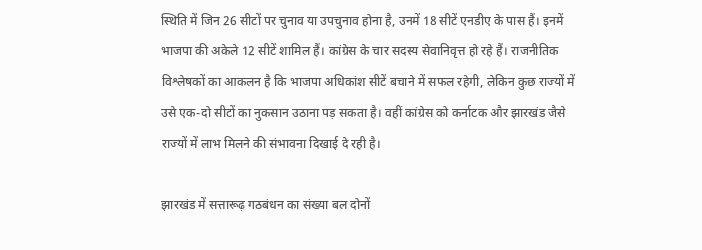स्थिति में जिन 26 सीटों पर चुनाव या उपचुनाव होना है, उनमें 18 सीटें एनडीए के पास हैं। इनमें भाजपा की अकेले 12 सीटें शामिल हैं। कांग्रेस के चार सदस्य सेवानिवृत्त हो रहे हैं। राजनीतिक विश्लेषकों का आकलन है कि भाजपा अधिकांश सीटें बचाने में सफल रहेगी, लेकिन कुछ राज्यों में उसे एक-दो सीटों का नुकसान उठाना पड़ सकता है। वहीं कांग्रेस को कर्नाटक और झारखंड जैसे राज्यों में लाभ मिलने की संभावना दिखाई दे रही है।

झारखंड में सत्तारूढ़ गठबंधन का संख्या बल दोनों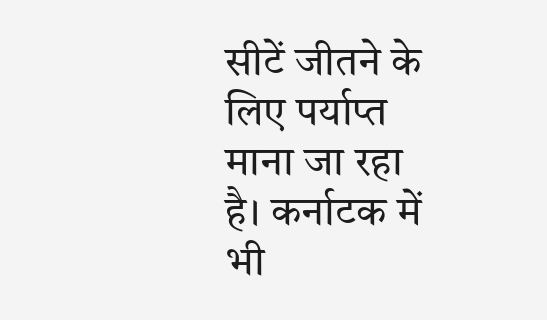सीटें जीतने के लिए पर्याप्त माना जा रहा है। कर्नाटक में भी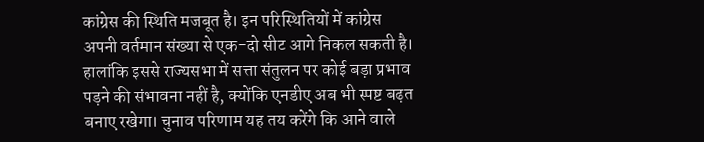कांग्रेस की स्थिति मजबूत है। इन परिस्थितियों में कांग्रेस अपनी वर्तमान संख्या से एक-दो सीट आगे निकल सकती है। हालांकि इससे राज्यसभा में सत्ता संतुलन पर कोई बड़ा प्रभाव पड़ने की संभावना नहीं है, क्योंकि एनडीए अब भी स्पष्ट बढ़त बनाए रखेगा। चुनाव परिणाम यह तय करेंगे कि आने वाले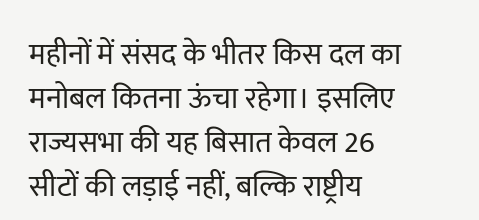महीनों में संसद के भीतर किस दल का मनोबल कितना ऊंचा रहेगा। इसलिए राज्यसभा की यह बिसात केवल 26 सीटों की लड़ाई नहीं, बल्कि राष्ट्रीय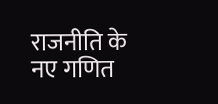राजनीति के नए गणित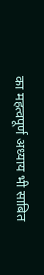का महत्वपूर्ण अध्याय भी साबित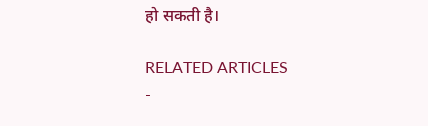हो सकती है।

RELATED ARTICLES
-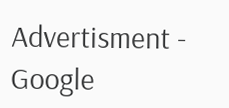Advertisment -
Google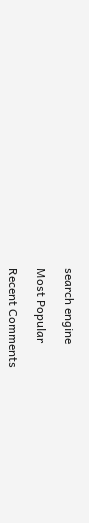search engine

Most Popular

Recent Comments